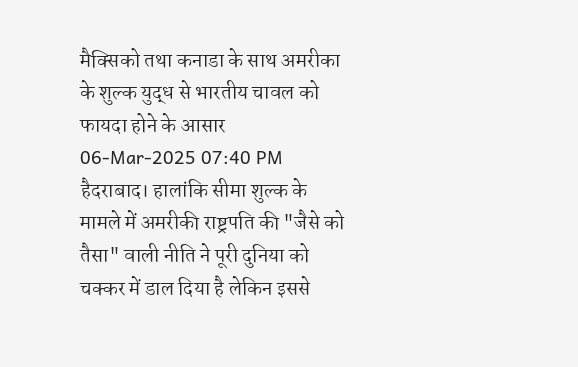मैक्सिको तथा कनाडा के साथ अमरीका के शुल्क युद्ध से भारतीय चावल को फायदा होने के आसार
06-Mar-2025 07:40 PM
हैदराबाद। हालांकि सीमा शुल्क के मामले में अमरीकी राष्ट्रपति की "जैसे को तैसा" वाली नीति ने पूरी दुनिया को चक्कर में डाल दिया है लेकिन इससे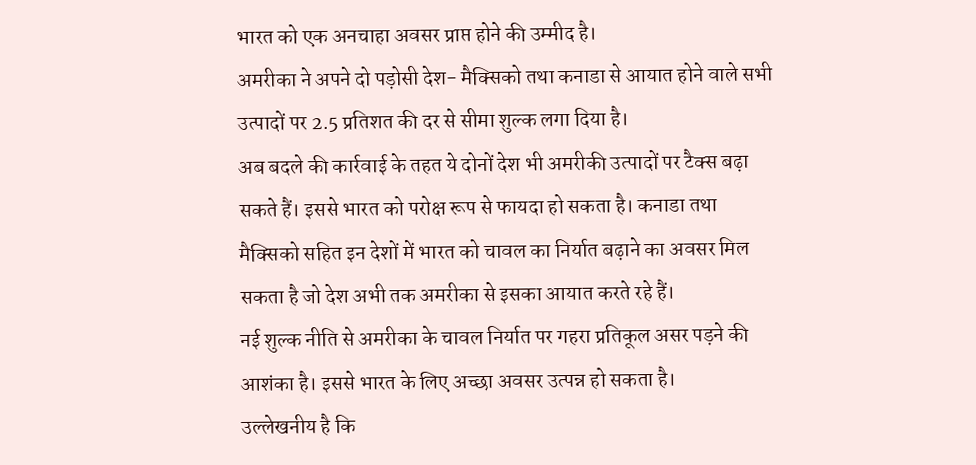भारत को एक अनचाहा अवसर प्राप्त होने की उम्मीद है।
अमरीका ने अपने दो पड़ोसी देश- मैक्सिको तथा कनाडा से आयात होने वाले सभी उत्पादों पर 2.5 प्रतिशत की दर से सीमा शुल्क लगा दिया है।
अब बदले की कार्रवाई के तहत ये दोनों देश भी अमरीकी उत्पादों पर टैक्स बढ़ा सकते हैं। इससे भारत को परोक्ष रूप से फायदा हो सकता है। कनाडा तथा मैक्सिको सहित इन देशों में भारत को चावल का निर्यात बढ़ाने का अवसर मिल सकता है जो देश अभी तक अमरीका से इसका आयात करते रहे हैं।
नई शुल्क नीति से अमरीका के चावल निर्यात पर गहरा प्रतिकूल असर पड़ने की आशंका है। इससे भारत के लिए अच्छा अवसर उत्पन्न हो सकता है।
उल्लेखनीय है कि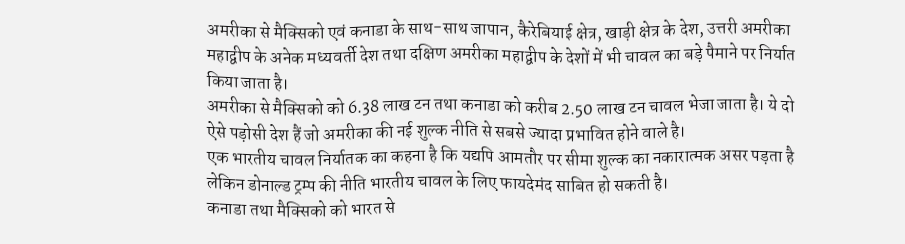अमरीका से मैक्सिको एवं कनाडा के साथ-साथ जापान, कैरेबियाई क्षेत्र, खाड़ी क्षेत्र के देश, उत्तरी अमरीका महाद्वीप के अनेक मध्यवर्ती देश तथा दक्षिण अमरीका महाद्वीप के देशों में भी चावल का बड़े पैमाने पर निर्यात किया जाता है।
अमरीका से मैक्सिको को 6.38 लाख टन तथा कनाडा को करीब 2.50 लाख टन चावल भेजा जाता है। ये दो ऐसे पड़ोसी देश हैं जो अमरीका की नई शुल्क नीति से सबसे ज्यादा प्रभावित होने वाले है।
एक भारतीय चावल निर्यातक का कहना है कि यद्यपि आमतौर पर सीमा शुल्क का नकारात्मक असर पड़ता है लेकिन डोनाल्ड ट्रम्प की नीति भारतीय चावल के लिए फायदेमंद साबित हो सकती है।
कनाडा तथा मैक्सिको को भारत से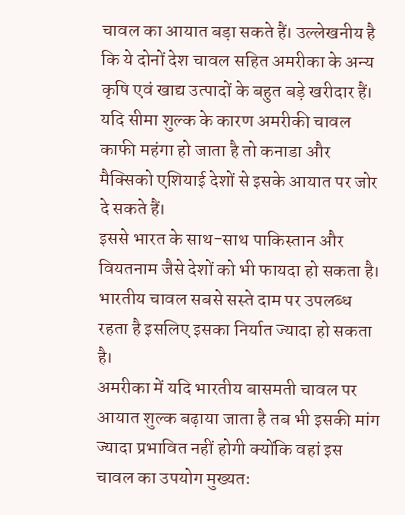चावल का आयात बड़ा सकते हैं। उल्लेखनीय है कि ये दोनों देश चावल सहित अमरीका के अन्य कृषि एवं खाद्य उत्पादों के बहुत बड़े खरीदार हैं।
यदि सीमा शुल्क के कारण अमरीकी चावल काफी महंगा हो जाता है तो कनाडा और मैक्सिको एशियाई देशों से इसके आयात पर जोर दे सकते हैं।
इससे भारत के साथ-साथ पाकिस्तान और वियतनाम जैसे देशों को भी फायदा हो सकता है। भारतीय चावल सबसे सस्ते दाम पर उपलब्ध रहता है इसलिए इसका निर्यात ज्यादा हो सकता है।
अमरीका में यदि भारतीय बासमती चावल पर आयात शुल्क बढ़ाया जाता है तब भी इसकी मांग ज्यादा प्रभावित नहीं होगी क्योंकि वहां इस चावल का उपयोग मुख्यतः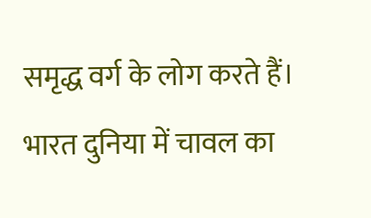समृद्ध वर्ग के लोग करते हैं। भारत दुनिया में चावल का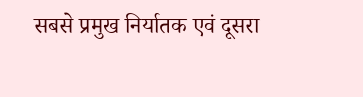सबसे प्रमुख निर्यातक एवं दूसरा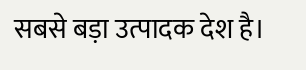सबसे बड़ा उत्पादक देश है।